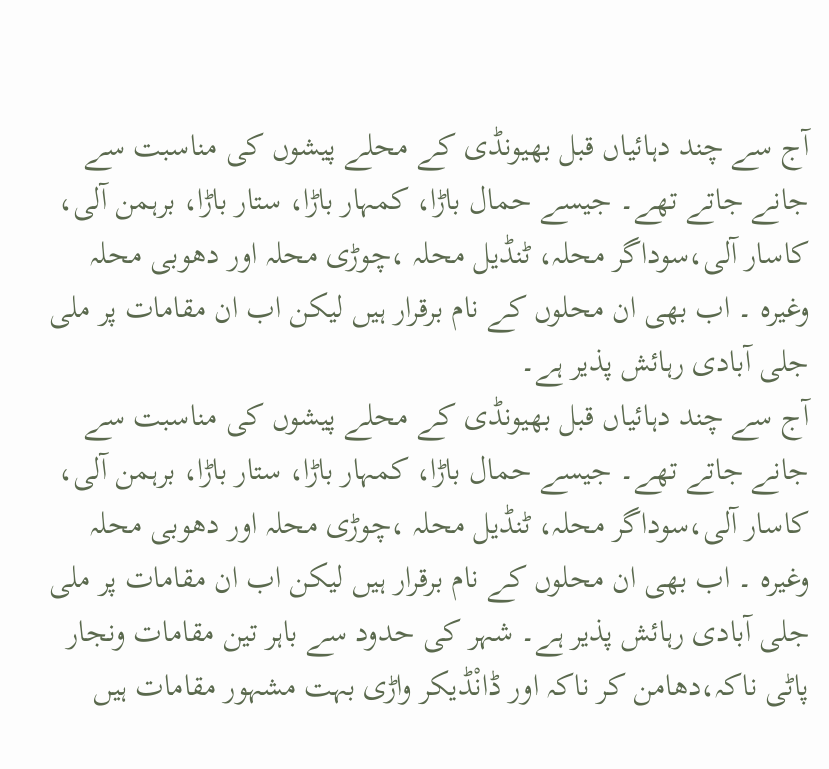آج سے چند دہائیاں قبل بھیونڈی کے محلے پیشوں کی مناسبت سے جانے جاتے تھے۔ جیسے حمال باڑا، کمہار باڑا، ستار باڑا، برہمن آلی، کاسار آلی،سوداگر محلہ، ٹنڈیل محلہ ،چوڑی محلہ اور دھوبی محلہ وغیرہ ۔ اب بھی ان محلوں کے نام برقرار ہیں لیکن اب ان مقامات پر ملی جلی آبادی رہائش پذیر ہے۔
آج سے چند دہائیاں قبل بھیونڈی کے محلے پیشوں کی مناسبت سے جانے جاتے تھے۔ جیسے حمال باڑا، کمہار باڑا، ستار باڑا، برہمن آلی، کاسار آلی،سوداگر محلہ، ٹنڈیل محلہ ،چوڑی محلہ اور دھوبی محلہ وغیرہ ۔ اب بھی ان محلوں کے نام برقرار ہیں لیکن اب ان مقامات پر ملی جلی آبادی رہائش پذیر ہے۔ شہر کی حدود سے باہر تین مقامات ونجار پاٹی ناکہ،دھامن کر ناکہ اور ڈانْڈیکر واڑی بہت مشہور مقامات ہیں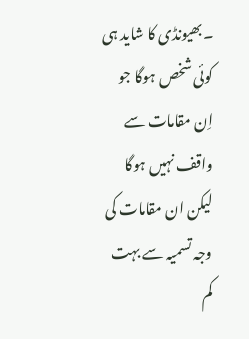۔بھیونڈی کا شاید ہی کوئی شخص ہوگا جو اِن مقامات سے واقف نہیں ہوگا لیکن ان مقامات کی وجہ تسمیہ سے بہت کم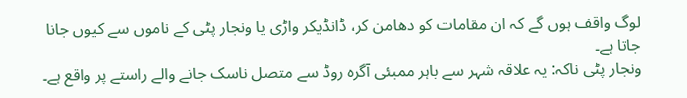لوگ واقف ہوں گے کہ ان مقامات کو دھامن کر، ڈانڈیکر واڑی یا ونجار پٹی کے ناموں سے کیوں جانا جاتا ہے۔
ونجار پٹی ناکہ: یہ علاقہ شہر سے باہر ممبئی آگرہ روڈ سے متصل ناسک جانے والے راستے پر واقع ہے۔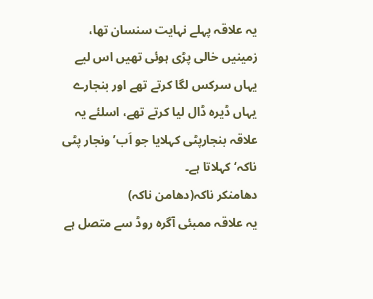یہ علاقہ پہلے نہایت سنسان تھا، زمینیں خالی پڑی ہوئی تھیں اس لیے یہاں سرکس لگا کرتے تھے اور بنجارے یہاں ڈیرہ ڈال لیا کرتے تھے، اسلئے یہ علاقہ بنجارپٹی کہلایا جو اَب’ ونجار پٹی ناکہ‘ کہلاتا ہے۔
دھامنکر ناکہ(دھامن ناکہ)
یہ علاقہ ممبئی آگرہ روڈ سے متصل ہے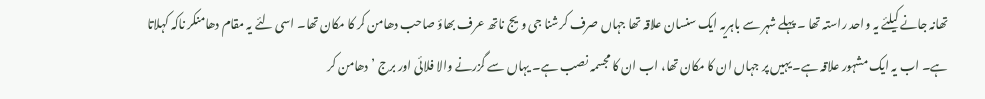تھانہ جانے کیلئے یہ واحد راستہ تھا ۔ پہلے شہر سے باہریہ ایک سنسان علاقہ تھا جہاں صرف کرشنا جی ویج ناتھ عرف بھاؤ صاحب دھامن کر کا مکان تھا۔ اسی لئے یہ مقام دھامنکر ناکہ کہلاتا ہے۔ اب یہ ایک مشہور علاقہ ہے۔ یہیں پر جہاں ان کا مکان تھا، اب ان کا مجسمہ نصب ہے۔ یہاں سے گزرنے والا فلائی اور برج ’دھامن کر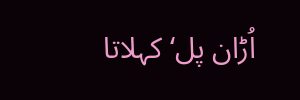اُڑان پل‘ کہلاتا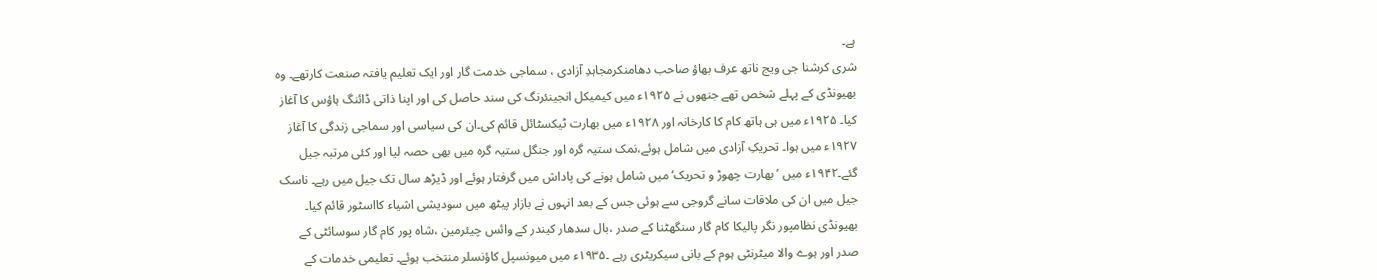ہے۔
شری کرشنا جی ویج ناتھ عرف بھاؤ صاحب دھامنکرمجاہدِ آزادی ، سماجی خدمت گار اور ایک تعلیم یافتہ صنعت کارتھے۔ وہ بھیونڈی کے پہلے شخص تھے جنھوں نے ۱۹۲۵ء میں کیمیکل انجینئرنگ کی سند حاصل کی اور اپنا ذاتی ڈائنگ ہاؤس کا آغاز کیا۔ ۱۹۲۵ء میں ہی ہاتھ کام کا کارخانہ اور ۱۹۲۸ء میں بھارت ٹیکسٹائل قائم کی۔ان کی سیاسی اور سماجی زندگی کا آغاز ۱۹۲۷ء میں ہوا۔ تحریکِ آزادی میں شامل ہوئے،نمک ستیہ گرہ اور جنگل ستیہ گرہ میں بھی حصہ لیا اور کئی مرتبہ جیل گئے۔۱۹۴۲ء میں ’بھارت چھوڑ و تحریک‘ میں شامل ہونے کی پاداش میں گرفتار ہوئے اور ڈیڑھ سال تک جیل میں رہے۔ ناسک جیل میں ان کی ملاقات سانے گروجی سے ہوئی جس کے بعد انہوں نے بازار پیٹھ میں سودیشی اشیاء کااسٹور قائم کیا۔ بھیونڈی نظامپور نگر پالیکا کام گار سنگھٹنا کے صدر ،بال سدھار کیندر کے وائس چیئرمین ،شاہ پور کام گار سوسائٹی کے صدر اور ہوے والا میٹرنٹی ہوم کے بانی سیکریٹری رہے ۔۱۹۳۵ء میں میونسپل کاؤنسلر منتخب ہوئے۔ تعلیمی خدمات کے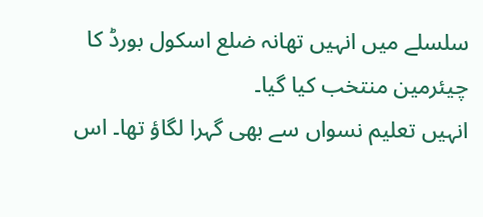سلسلے میں انہیں تھانہ ضلع اسکول بورڈ کا چیئرمین منتخب کیا گیا۔
انہیں تعلیم نسواں سے بھی گہرا لگاؤ تھا۔ اس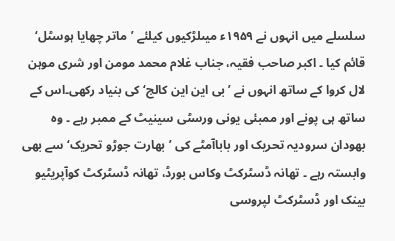سلسلے میں انہوں نے ۱۹۵۹ء میںلڑکیوں کیلئے ’ماتر چھایا ہوسٹل‘ قائم کیا ۔ اکبر صاحب فقیہ، جناب غلام محمد مومن اور شری موہن لال کروا کے ساتھ انہوں نے ’ بی این این کالج‘ کی بنیاد رکھی۔اس کے ساتھ ہی پونے اور ممبئی یونی ورسٹی سینیٹ کے ممبر رہے ۔ وہ بھودان سرودیہ تحریک اور باباآمٹے کی ’بھارت جوڑو تحریک‘ سے بھی وابستہ رہے ۔ تھانہ ڈسٹرکٹ وکاس بورڈ، تھانہ ڈسٹرکٹ کوآپریٹیو بینک اور ڈسٹرکٹ لپروسی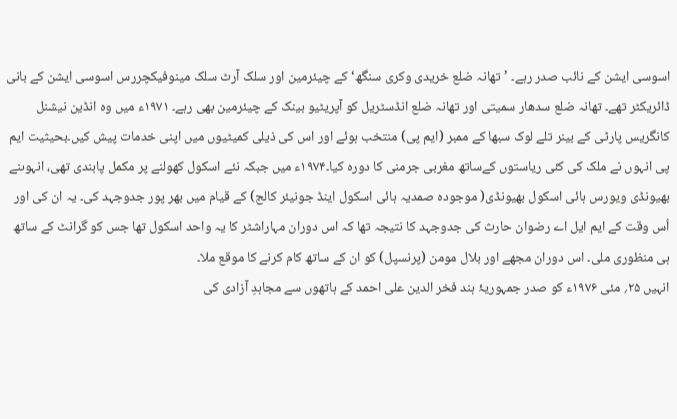اسوسی ایشن کے نائب صدر رہے۔ ’تھانہ ضلع خریدی وکری سنگھ‘ کے چیئرمین اور سلک آرٹ سلک مینوفیکچررس اسوسی ایشن کے بانی ڈائریکٹر تھے۔ تھانہ ضلع سدھار سمیتی اور تھانہ ضلع انڈسٹریل کو آپریٹیو بینک کے چیئرمین بھی رہے۔ ۱۹۷۱ء میں وہ انڈین نیشنل کانگریس پارٹی کے بینر تلے لوک سبھا کے ممبر (ایم پی) منتخب ہوئے اور اس کی ذیلی کمیٹیوں میں اپنی خدمات پیش کیں۔بحیثیت ایم پی انہوں نے ملک کی کئی ریاستوں کےساتھ مغربی جرمنی کا دورہ کیا۔۱۹۷۴ء میں جبکہ نئے اسکول کھولنے پر مکمل پابندی تھی، انہوںنے بھیونڈی ویورس ہائی اسکول بھیونڈی( موجودہ صمدیہ ہائی اسکول اینڈ جونیئر کالج) کے قیام میں بھر پور جدوجہد کی۔ یہ ان کی اور اُس وقت کے ایم ایل اے رضوان حارث کی جدوجہد کا نتیجہ تھا کہ اس دوران مہاراشٹر کا یہ واحد اسکول تھا جس کو گرانٹ کے ساتھ ہی منظوری ملی۔ اس دوران مجھے اور بلال مومن (پرنسپل) کو ان کے ساتھ کام کرنے کا موقع ملا۔
انہیں ۲۵؍ مئی ۱۹۷۶ء کو صدر جمہوریۂ ہند فخر الدین علی احمد کے ہاتھوں سے مجاہدِ آزادی کی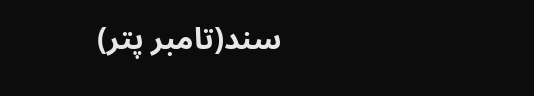سند(تامبر پتر)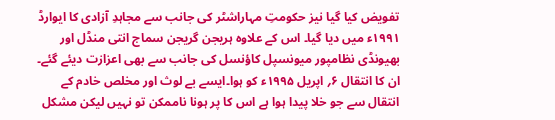تفویض کیا گیا نیز حکومتِ مہاراشٹر کی جانب سے مجاہدِ آزادی کا ایوارڈ ۱۹۹۱ء میں دیا گیا۔ اس کے علاوہ ہریجن گریجن سماج انتی منڈل اور بھیونڈی نظامپور میونسپل کاؤنسل کی جانب سے بھی اعزازت دیئے گئے۔ ان کا انتقال ۶؍ اپریل ۱۹۹۵ء کو ہوا۔ایسے بے لوث اور مخلص خادم کے انتقال سے جو خلا پیدا ہوا ہے اس کا پر ہونا ناممکن تو نہیں لیکن مشکل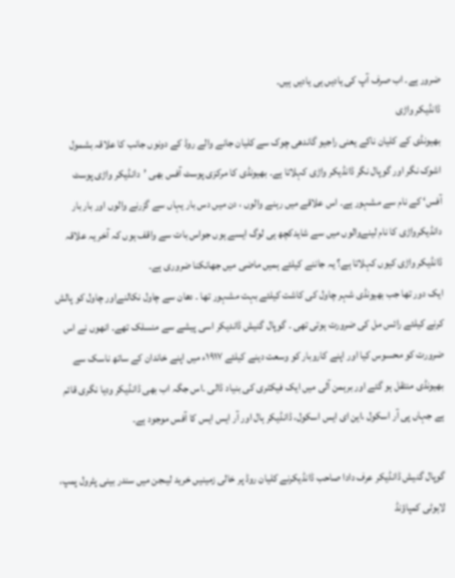ضرور ہے۔ اب صرف آپ کی یادیں ہی یادیں ہیں۔
ڈانڈیکر واڑی
بھیونڈی کے کلیان ناکے یعنی راجیو گاندھی چوک سے کلیان جانے والے روڈ کے دونوں جانب کا علاقہ بشمول اشوک نگر اور گوپال نگر ڈانڈیکر واڑی کہلاتا ہے۔ بھیونڈی کا مرکزی پوسٹ آفس بھی ’دانڈیکر واڑی پوسٹ آفس‘ کے نام سے مشہور ہے۔ اس علاقے میں رہنے والوں ، دن میں دس بار یہاں سے گزرنے والوں اور بار بار دانڈیکرواڑی کا نام لینےوالوں میں سے شایدکچھ ہی لوگ ایسے ہوں جواس بات سے واقف ہوں کہ آخر یہ علاقہ ڈانڈیکر واڑی کیوں کہلاتا ہے؟ یہ جاننے کیلئے ہمیں ماضی میں جھانکنا ضروری ہے۔
ایک دور تھا جب بھیونڈی شہر چاول کی کاشت کیلئے بہت مشہور تھا ۔ دھان سے چاول نکالنےاور چاول کو پالش کرنے کیلئے رائس مل کی ضرورت ہوتی تھی ۔ گوپال گنیش ڈاندیکر اسی پیشے سے منسلک تھے۔ انھوں نے اس ضرورت کو محسوس کیا اور اپنے کاروبار کو وسعت دینے کیلئے ۱۹۱۷ء میں اپنے خاندان کے ساتھ ناسک سے بھیونڈی منتقل ہو گئے اور برہمن آلی میں ایک فیکٹری کی بنیاد ڈالی ۔اس جگہ اب بھی ڈانڈیکر ودیا نگری قائم ہے جہاں پی آر اسکول ،این ای ایس اسکول، ڈانڈیکر ہال اور آر ایس ایس کا آفس موجود ہے۔

گوپال گنیش ڈانڈیکر عرف دادا صاحب ڈانڈیکرنے کلیان روڈ پر خالی زمینیں خرید لیںجن میں سندر بینی پٹرول پمپ، لاہوٹی کمپاؤنڈ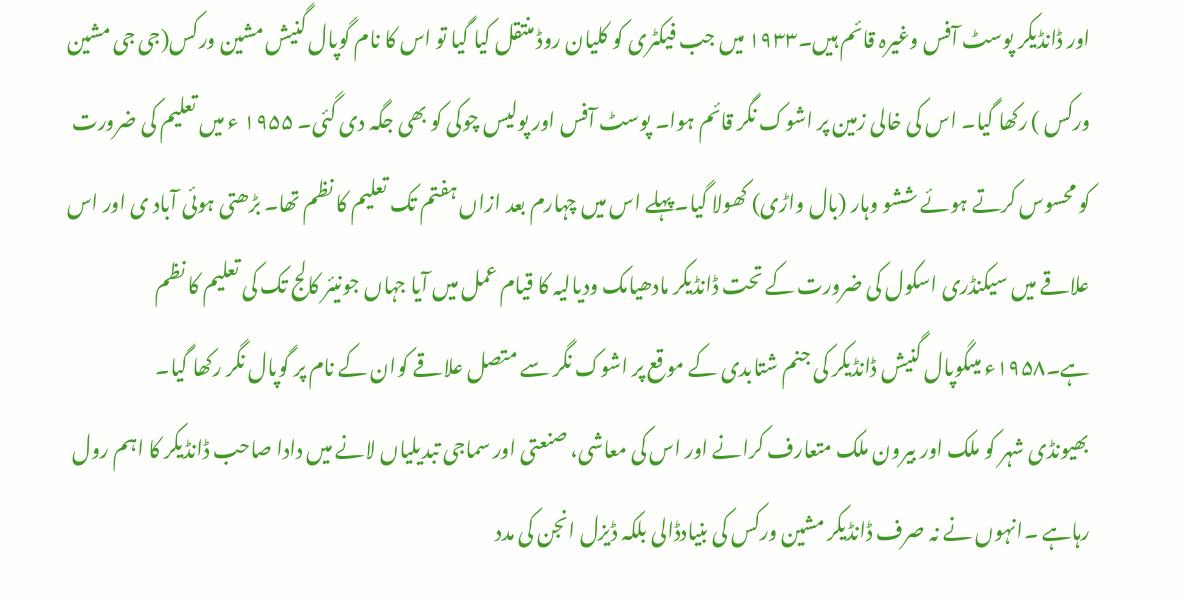اور ڈانڈیکر پوسٹ آفس وغیرہ قائم ہیں۔۱۹۳۳ میں جب فیکٹری کو کلیان روڈ منتقل کیا گیا تو اس کا نام گوپال گنیش مشین ورکس(جی جی مشین ورکس ) رکھا گیا۔ اس کی خالی زمین پر اشوک نگر قائم ہوا۔ پوسٹ آفس اور پولیس چوکی کو بھی جگہ دی گئی۔ ۱۹۵۵ ء میں تعلیم کی ضرورت کو محسوس کرتے ہوئے ششو وہار (بال واڑی) کھولا گیا۔پہلے اس میں چہارم بعد ازاں ہفتم تک تعلیم کا نظم تھا۔ بڑھتی ہوئی آباد ی اور اس علاقے میں سیکنڈری اسکول کی ضرورت کے تحت ڈانڈیکر مادھیامک ودیالیہ کا قیام عمل میں آیا جہاں جونیئر کالج تک کی تعلیم کا نظم ہے۔۱۹۵۸ء میںگوپال گنیش ڈانڈیکر کی جنم شتابدی کے موقع پر اشوک نگر سے متصل علاقے کوان کے نام پر گوپال نگر رکھا گیا۔
بھیونڈی شہر کو ملک اور بیرون ملک متعارف کرانے اور اس کی معاشی، صنعتی اور سماجی تبدیلیاں لانے میں دادا صاحب ڈانڈیکر کا اہم رول رہاہے ۔انہوں نے نہ صرف ڈانڈیکر مشین ورکس کی بنیادڈالی بلکہ ڈیزل انجن کی مدد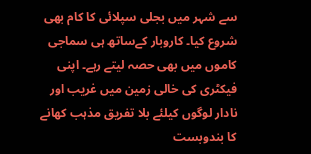سے شہر میں بجلی سپلائی کا کام بھی شروع کیا۔ کاروبار کےساتھ ہی سماجی کاموں میں بھی حصہ لیتے رہے۔ اپنی فیکٹری کی خالی زمین میں غریب اور نادار لوگوں کیلئے بلا تفریق مذہب کھانے کا بندوبست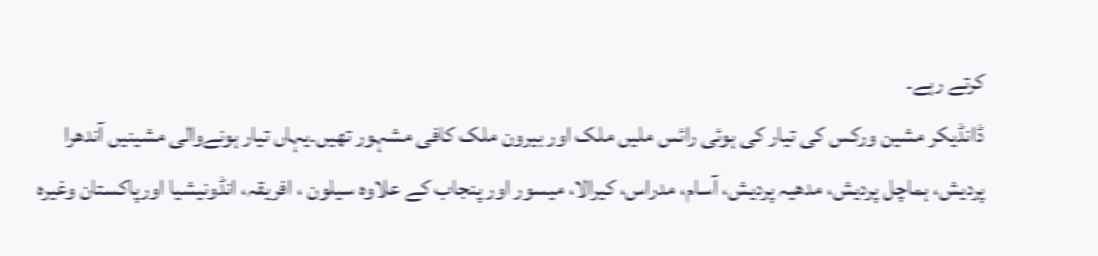کرتے رہے۔
ڈانڈیکر مشین ورکس کی تیار کی ہوئی رائس ملیں ملک اور بیرون ملک کافی مشہور تھیں۔یہاں تیار ہونےوالی مشینیں آندھرا پردیش، ہماچل پردیش، مدھیہ پردیش، آسام، مدراس، کیرالا، میسور اور پنجاب کے علاوہ سیلون ، افریقہ، انڈونیشیا اورپاکستان وغیرہ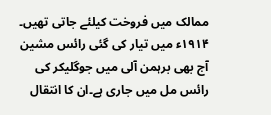ممالک میں فروخت کیلئے جاتی تھیں۔ ۱۹۱۴ء میں تیار کی گئی رائس مشین آج بھی برہمن آلی میں جوگلیکر کی رائس مل میں جاری ہے۔ان کا انتقال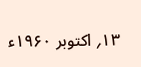۱۳؍ اکتوبر ۱۹۶۰ء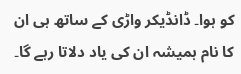کو ہوا۔ ڈانڈیکر واڑی کے ساتھ ہی ان کا نام ہمیشہ ان کی یاد دلاتا رہے گا۔